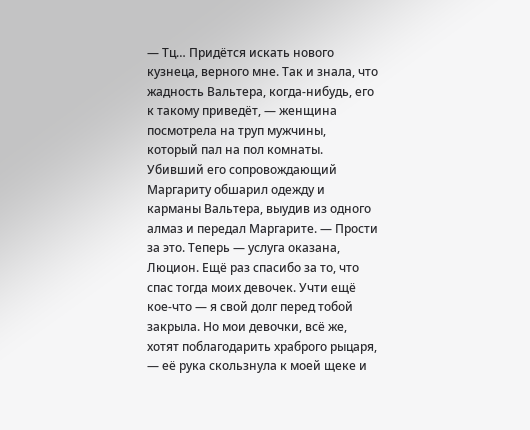— Тц… Придётся искать нового кузнеца, верного мне. Так и знала, что жадность Вальтера, когда-нибудь, его к такому приведёт, — женщина посмотрела на труп мужчины, который пал на пол комнаты. Убивший его сопровождающий Маргариту обшарил одежду и карманы Вальтера, выудив из одного алмаз и передал Маргарите. — Прости за это. Теперь — услуга оказана, Люцион. Ещё раз спасибо за то, что спас тогда моих девочек. Учти ещё кое-что — я свой долг перед тобой закрыла. Но мои девочки, всё же, хотят поблагодарить храброго рыцаря, — её рука скользнула к моей щеке и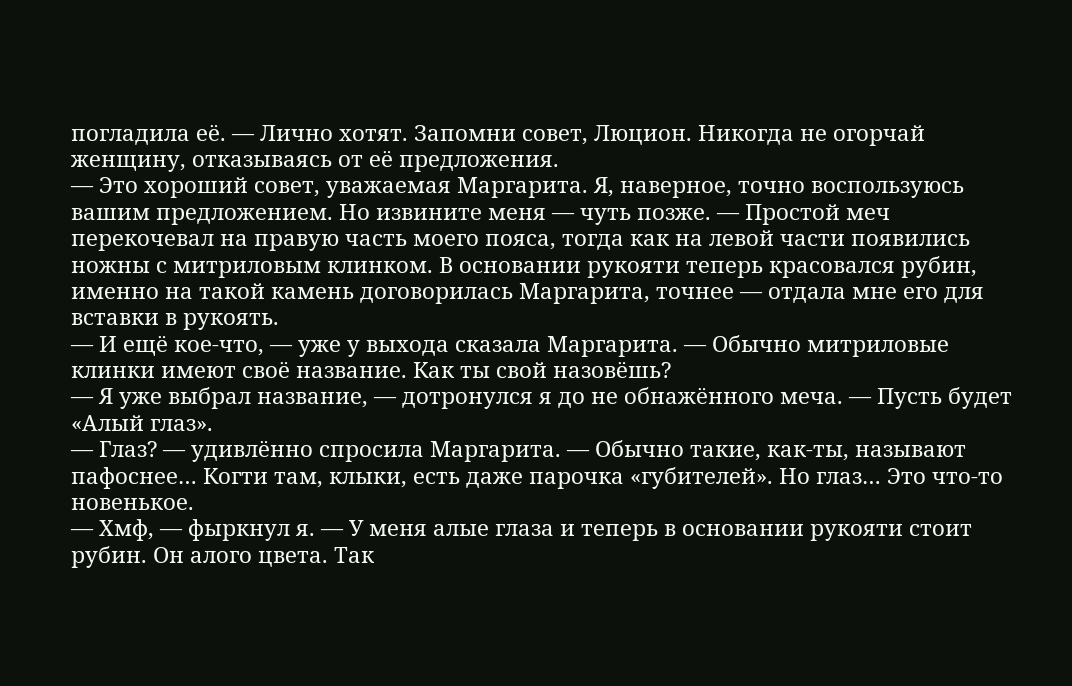погладила её. — Лично хотят. Запомни совет, Люцион. Никогда не огорчай женщину, отказываясь от её предложения.
— Это хороший совет, уважаемая Маргарита. Я, наверное, точно воспользуюсь вашим предложением. Но извините меня — чуть позже. — Простой меч перекочевал на правую часть моего пояса, тогда как на левой части появились ножны с митриловым клинком. В основании рукояти теперь красовался рубин, именно на такой камень договорилась Маргарита, точнее — отдала мне его для вставки в рукоять.
— И ещё кое-что, — уже у выхода сказала Маргарита. — Обычно митриловые клинки имеют своё название. Как ты свой назовёшь?
— Я уже выбрал название, — дотронулся я до не обнажённого меча. — Пусть будет «Алый глаз».
— Глаз? — удивлённо спросила Маргарита. — Обычно такие, как-ты, называют пафоснее… Когти там, клыки, есть даже парочка «губителей». Но глаз… Это что-то новенькое.
— Хмф, — фыркнул я. — У меня алые глаза и теперь в основании рукояти стоит рубин. Он алого цвета. Так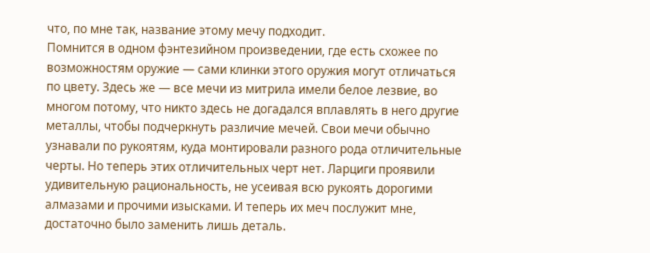что, по мне так, название этому мечу подходит.
Помнится в одном фэнтезийном произведении, где есть схожее по возможностям оружие — сами клинки этого оружия могут отличаться по цвету. Здесь же — все мечи из митрила имели белое лезвие, во многом потому, что никто здесь не догадался вплавлять в него другие металлы, чтобы подчеркнуть различие мечей. Свои мечи обычно узнавали по рукоятям, куда монтировали разного рода отличительные черты. Но теперь этих отличительных черт нет. Ларциги проявили удивительную рациональность, не усеивая всю рукоять дорогими алмазами и прочими изысками. И теперь их меч послужит мне, достаточно было заменить лишь деталь.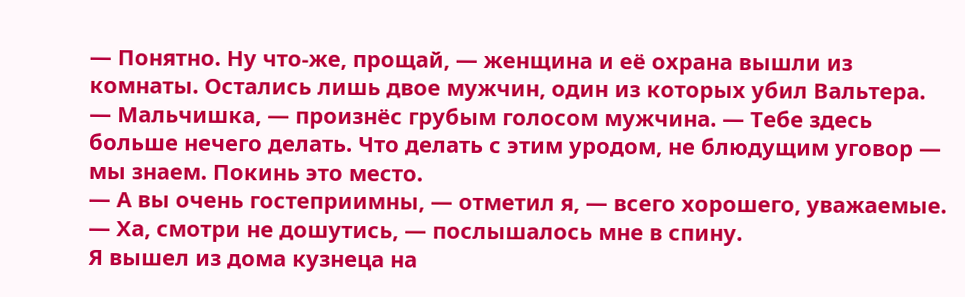— Понятно. Ну что-же, прощай, — женщина и её охрана вышли из комнаты. Остались лишь двое мужчин, один из которых убил Вальтера.
— Мальчишка, — произнёс грубым голосом мужчина. — Тебе здесь больше нечего делать. Что делать с этим уродом, не блюдущим уговор — мы знаем. Покинь это место.
— А вы очень гостеприимны, — отметил я, — всего хорошего, уважаемые.
— Ха, смотри не дошутись, — послышалось мне в спину.
Я вышел из дома кузнеца на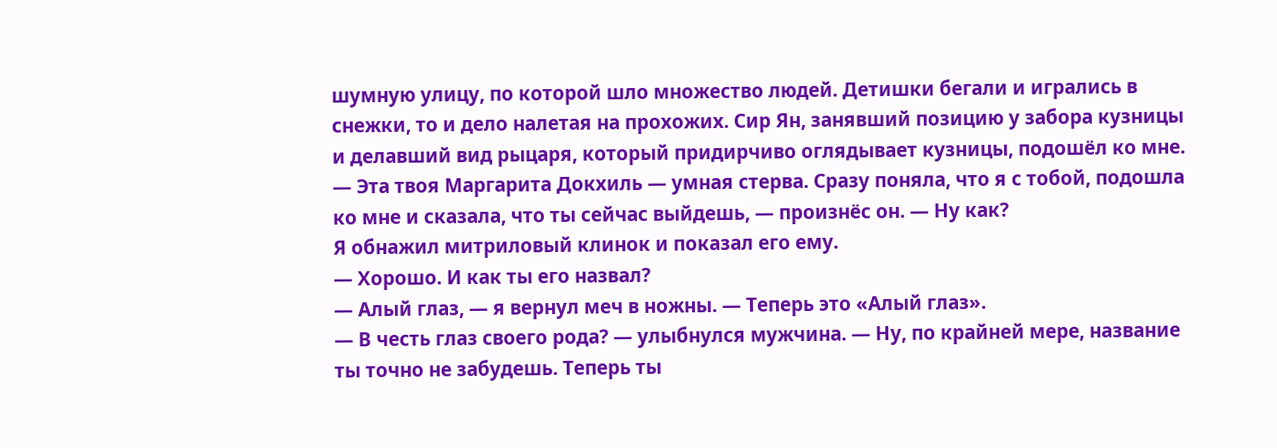шумную улицу, по которой шло множество людей. Детишки бегали и игрались в снежки, то и дело налетая на прохожих. Сир Ян, занявший позицию у забора кузницы и делавший вид рыцаря, который придирчиво оглядывает кузницы, подошёл ко мне.
— Эта твоя Маргарита Докхиль — умная стерва. Сразу поняла, что я с тобой, подошла ко мне и сказала, что ты сейчас выйдешь, — произнёс он. — Ну как?
Я обнажил митриловый клинок и показал его ему.
— Хорошо. И как ты его назвал?
— Алый глаз, — я вернул меч в ножны. — Теперь это «Алый глаз».
— В честь глаз своего рода? — улыбнулся мужчина. — Ну, по крайней мере, название ты точно не забудешь. Теперь ты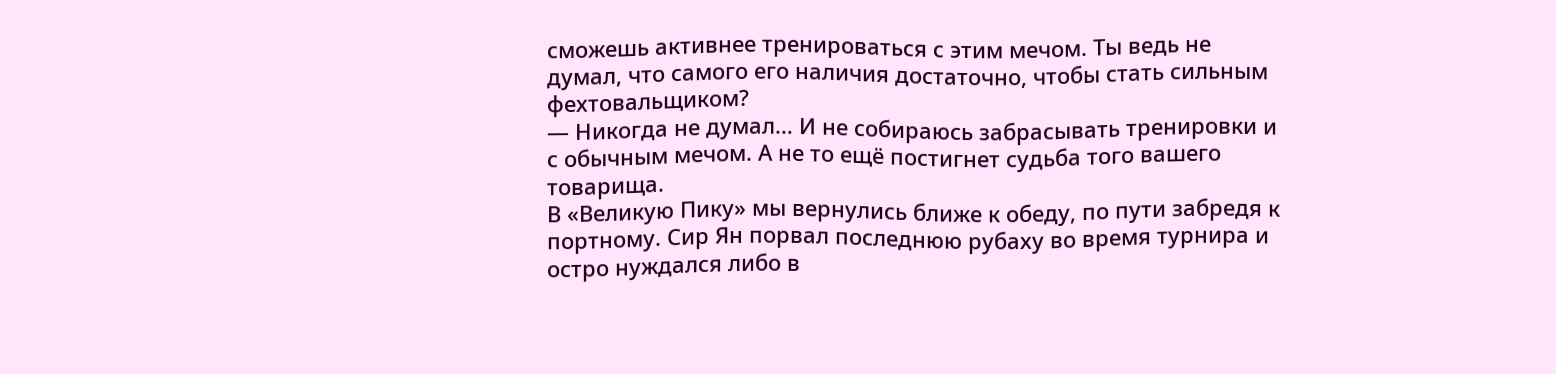сможешь активнее тренироваться с этим мечом. Ты ведь не думал, что самого его наличия достаточно, чтобы стать сильным фехтовальщиком?
— Никогда не думал… И не собираюсь забрасывать тренировки и с обычным мечом. А не то ещё постигнет судьба того вашего товарища.
В «Великую Пику» мы вернулись ближе к обеду, по пути забредя к портному. Сир Ян порвал последнюю рубаху во время турнира и остро нуждался либо в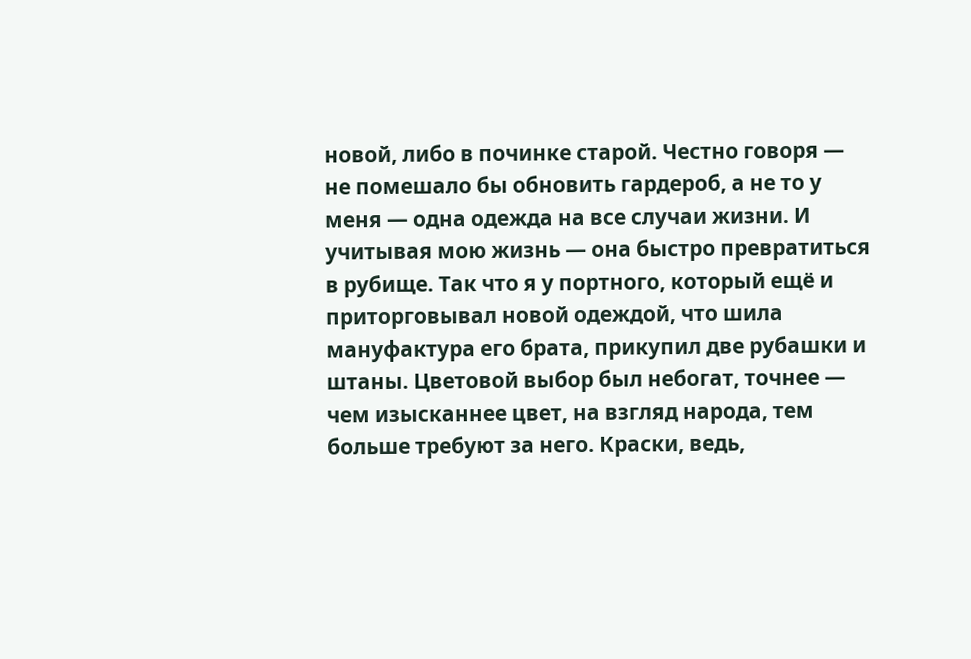новой, либо в починке старой. Честно говоря — не помешало бы обновить гардероб, а не то у меня — одна одежда на все случаи жизни. И учитывая мою жизнь — она быстро превратиться в рубище. Так что я у портного, который ещё и приторговывал новой одеждой, что шила мануфактура его брата, прикупил две рубашки и штаны. Цветовой выбор был небогат, точнее — чем изысканнее цвет, на взгляд народа, тем больше требуют за него. Краски, ведь,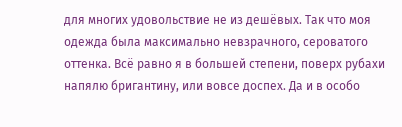для многих удовольствие не из дешёвых. Так что моя одежда была максимально невзрачного, сероватого оттенка. Всё равно я в большей степени, поверх рубахи напялю бригантину, или вовсе доспех. Да и в особо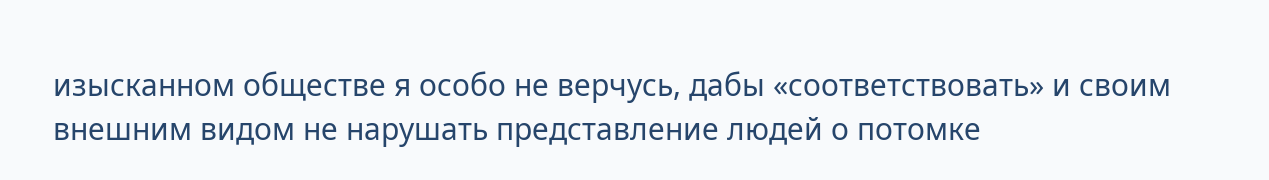изысканном обществе я особо не верчусь, дабы «соответствовать» и своим внешним видом не нарушать представление людей о потомке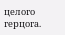целого герцога.